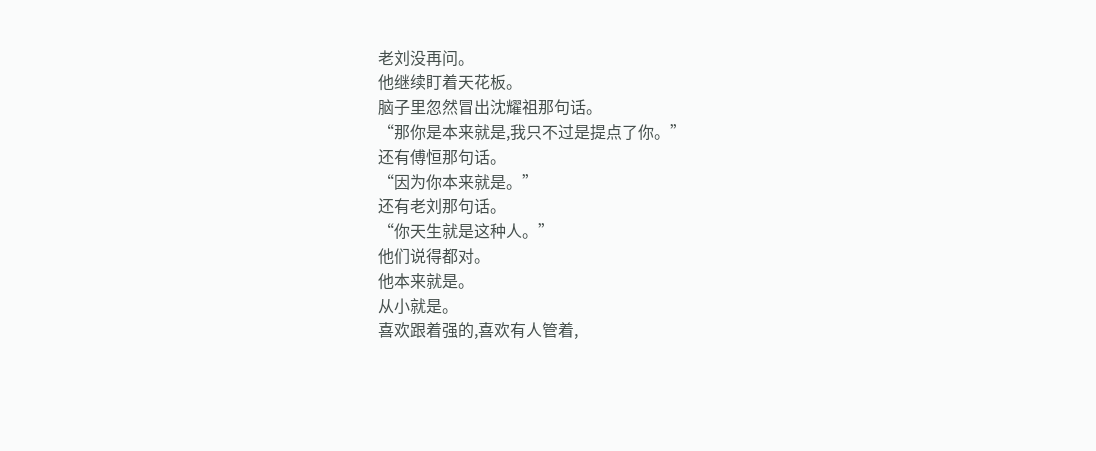老刘没再问。
他继续盯着天花板。
脑子里忽然冒出沈耀祖那句话。
“那你是本来就是,我只不过是提点了你。”
还有傅恒那句话。
“因为你本来就是。”
还有老刘那句话。
“你天生就是这种人。”
他们说得都对。
他本来就是。
从小就是。
喜欢跟着强的,喜欢有人管着,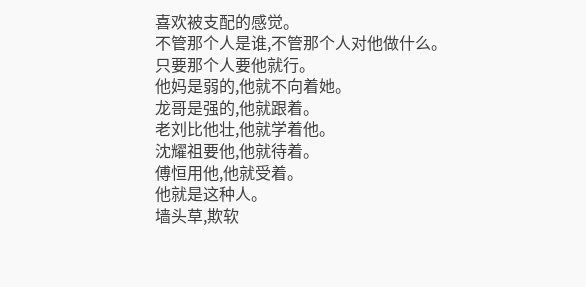喜欢被支配的感觉。
不管那个人是谁,不管那个人对他做什么。
只要那个人要他就行。
他妈是弱的,他就不向着她。
龙哥是强的,他就跟着。
老刘比他壮,他就学着他。
沈耀祖要他,他就待着。
傅恒用他,他就受着。
他就是这种人。
墙头草,欺软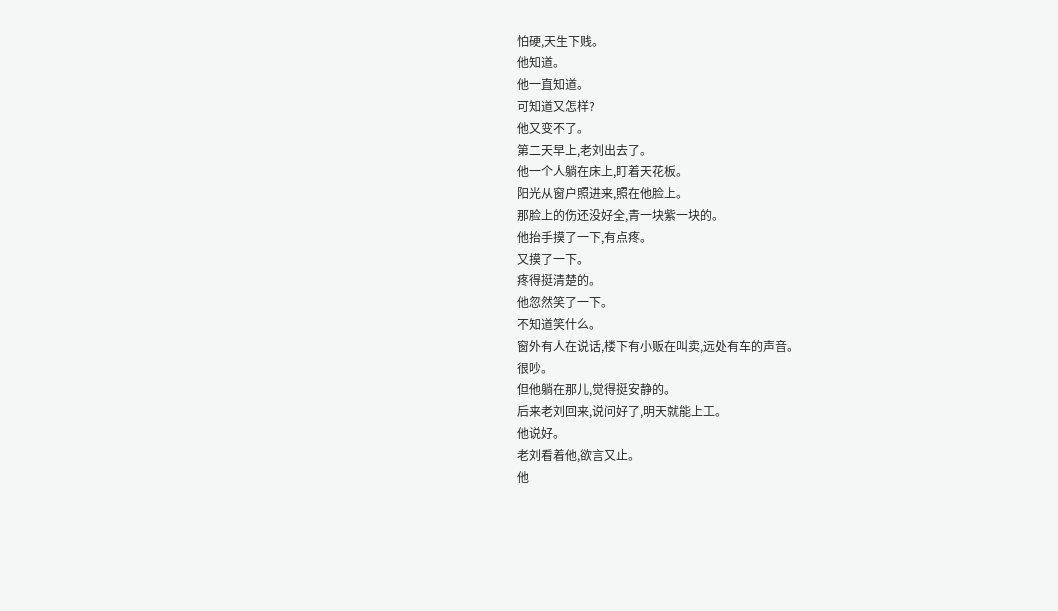怕硬,天生下贱。
他知道。
他一直知道。
可知道又怎样?
他又变不了。
第二天早上,老刘出去了。
他一个人躺在床上,盯着天花板。
阳光从窗户照进来,照在他脸上。
那脸上的伤还没好全,青一块紫一块的。
他抬手摸了一下,有点疼。
又摸了一下。
疼得挺清楚的。
他忽然笑了一下。
不知道笑什么。
窗外有人在说话,楼下有小贩在叫卖,远处有车的声音。
很吵。
但他躺在那儿,觉得挺安静的。
后来老刘回来,说问好了,明天就能上工。
他说好。
老刘看着他,欲言又止。
他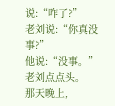说:“咋了?”
老刘说:“你真没事?”
他说:“没事。”
老刘点点头。
那天晚上,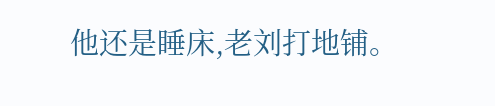他还是睡床,老刘打地铺。